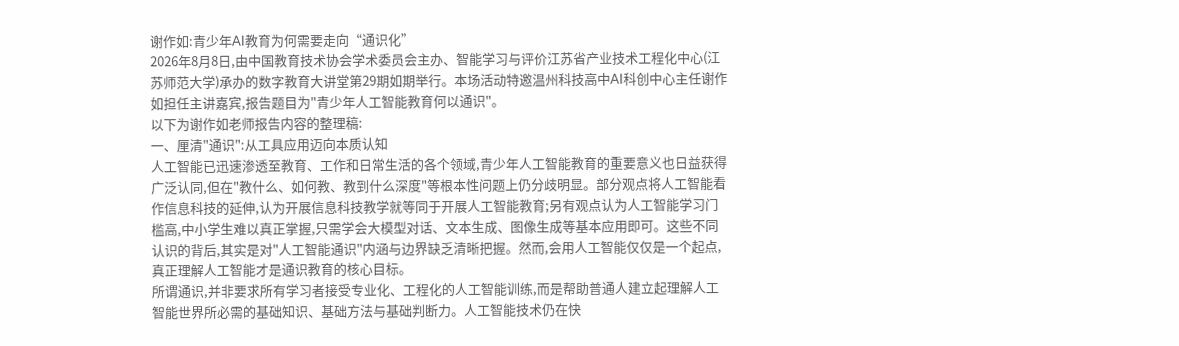谢作如:青少年AI教育为何需要走向“通识化”
2026年8月8日,由中国教育技术协会学术委员会主办、智能学习与评价江苏省产业技术工程化中心(江苏师范大学)承办的数字教育大讲堂第29期如期举行。本场活动特邀温州科技高中AI科创中心主任谢作如担任主讲嘉宾,报告题目为"青少年人工智能教育何以通识"。
以下为谢作如老师报告内容的整理稿:
一、厘清"通识":从工具应用迈向本质认知
人工智能已迅速渗透至教育、工作和日常生活的各个领域,青少年人工智能教育的重要意义也日益获得广泛认同,但在"教什么、如何教、教到什么深度"等根本性问题上仍分歧明显。部分观点将人工智能看作信息科技的延伸,认为开展信息科技教学就等同于开展人工智能教育;另有观点认为人工智能学习门槛高,中小学生难以真正掌握,只需学会大模型对话、文本生成、图像生成等基本应用即可。这些不同认识的背后,其实是对"人工智能通识"内涵与边界缺乏清晰把握。然而,会用人工智能仅仅是一个起点,真正理解人工智能才是通识教育的核心目标。
所谓通识,并非要求所有学习者接受专业化、工程化的人工智能训练,而是帮助普通人建立起理解人工智能世界所必需的基础知识、基础方法与基础判断力。人工智能技术仍在快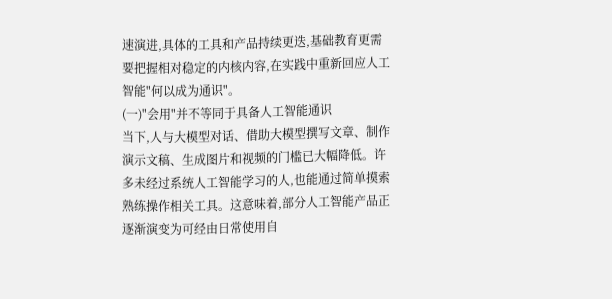速演进,具体的工具和产品持续更迭,基础教育更需要把握相对稳定的内核内容,在实践中重新回应人工智能"何以成为通识"。
(一)"会用"并不等同于具备人工智能通识
当下,人与大模型对话、借助大模型撰写文章、制作演示文稿、生成图片和视频的门槛已大幅降低。许多未经过系统人工智能学习的人,也能通过简单摸索熟练操作相关工具。这意味着,部分人工智能产品正逐渐演变为可经由日常使用自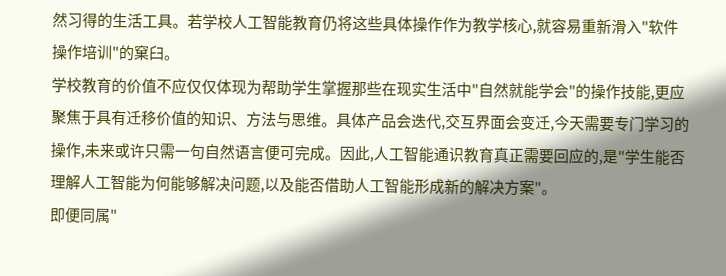然习得的生活工具。若学校人工智能教育仍将这些具体操作作为教学核心,就容易重新滑入"软件操作培训"的窠臼。
学校教育的价值不应仅仅体现为帮助学生掌握那些在现实生活中"自然就能学会"的操作技能,更应聚焦于具有迁移价值的知识、方法与思维。具体产品会迭代,交互界面会变迁,今天需要专门学习的操作,未来或许只需一句自然语言便可完成。因此,人工智能通识教育真正需要回应的,是"学生能否理解人工智能为何能够解决问题,以及能否借助人工智能形成新的解决方案"。
即便同属"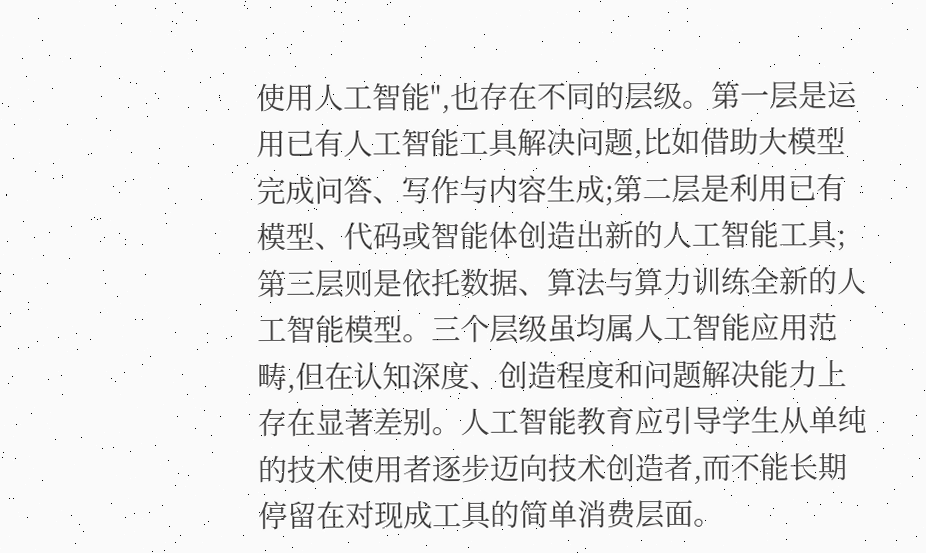使用人工智能",也存在不同的层级。第一层是运用已有人工智能工具解决问题,比如借助大模型完成问答、写作与内容生成;第二层是利用已有模型、代码或智能体创造出新的人工智能工具;第三层则是依托数据、算法与算力训练全新的人工智能模型。三个层级虽均属人工智能应用范畴,但在认知深度、创造程度和问题解决能力上存在显著差别。人工智能教育应引导学生从单纯的技术使用者逐步迈向技术创造者,而不能长期停留在对现成工具的简单消费层面。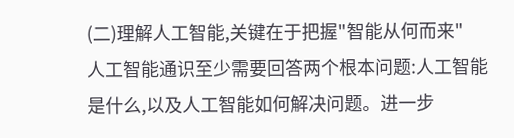(二)理解人工智能,关键在于把握"智能从何而来"
人工智能通识至少需要回答两个根本问题:人工智能是什么,以及人工智能如何解决问题。进一步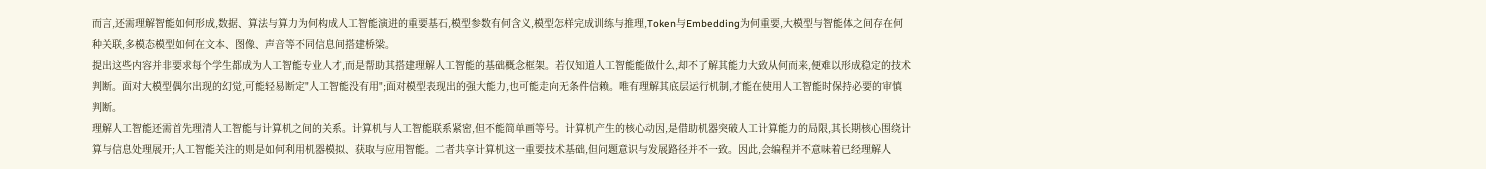而言,还需理解智能如何形成,数据、算法与算力为何构成人工智能演进的重要基石,模型参数有何含义,模型怎样完成训练与推理,Token与Embedding为何重要,大模型与智能体之间存在何种关联,多模态模型如何在文本、图像、声音等不同信息间搭建桥梁。
提出这些内容并非要求每个学生都成为人工智能专业人才,而是帮助其搭建理解人工智能的基础概念框架。若仅知道人工智能能做什么,却不了解其能力大致从何而来,便难以形成稳定的技术判断。面对大模型偶尔出现的幻觉,可能轻易断定"人工智能没有用";面对模型表现出的强大能力,也可能走向无条件信赖。唯有理解其底层运行机制,才能在使用人工智能时保持必要的审慎判断。
理解人工智能还需首先理清人工智能与计算机之间的关系。计算机与人工智能联系紧密,但不能简单画等号。计算机产生的核心动因,是借助机器突破人工计算能力的局限,其长期核心围绕计算与信息处理展开;人工智能关注的则是如何利用机器模拟、获取与应用智能。二者共享计算机这一重要技术基础,但问题意识与发展路径并不一致。因此,会编程并不意味着已经理解人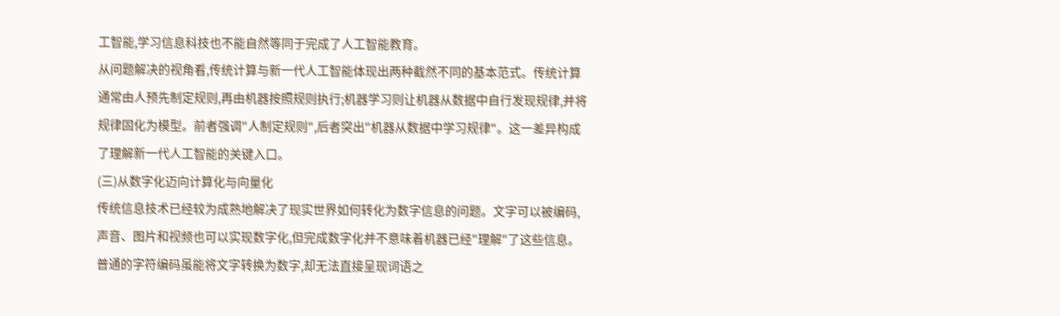工智能,学习信息科技也不能自然等同于完成了人工智能教育。
从问题解决的视角看,传统计算与新一代人工智能体现出两种截然不同的基本范式。传统计算通常由人预先制定规则,再由机器按照规则执行;机器学习则让机器从数据中自行发现规律,并将规律固化为模型。前者强调"人制定规则",后者突出"机器从数据中学习规律"。这一差异构成了理解新一代人工智能的关键入口。
(三)从数字化迈向计算化与向量化
传统信息技术已经较为成熟地解决了现实世界如何转化为数字信息的问题。文字可以被编码,声音、图片和视频也可以实现数字化,但完成数字化并不意味着机器已经"理解"了这些信息。普通的字符编码虽能将文字转换为数字,却无法直接呈现词语之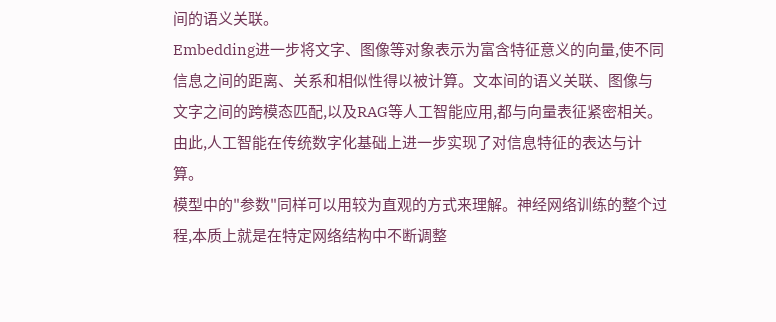间的语义关联。
Embedding进一步将文字、图像等对象表示为富含特征意义的向量,使不同信息之间的距离、关系和相似性得以被计算。文本间的语义关联、图像与文字之间的跨模态匹配,以及RAG等人工智能应用,都与向量表征紧密相关。由此,人工智能在传统数字化基础上进一步实现了对信息特征的表达与计算。
模型中的"参数"同样可以用较为直观的方式来理解。神经网络训练的整个过程,本质上就是在特定网络结构中不断调整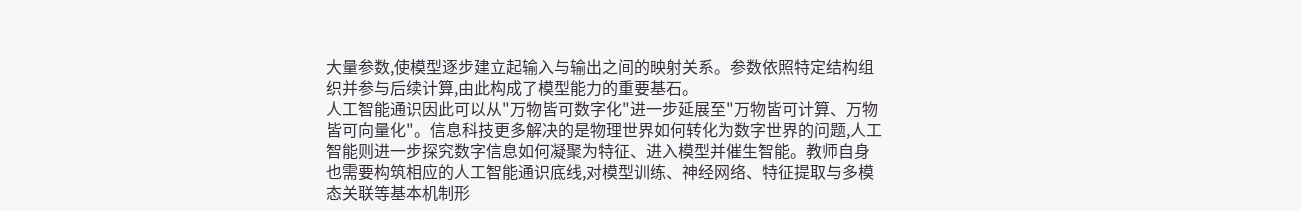大量参数,使模型逐步建立起输入与输出之间的映射关系。参数依照特定结构组织并参与后续计算,由此构成了模型能力的重要基石。
人工智能通识因此可以从"万物皆可数字化"进一步延展至"万物皆可计算、万物皆可向量化"。信息科技更多解决的是物理世界如何转化为数字世界的问题,人工智能则进一步探究数字信息如何凝聚为特征、进入模型并催生智能。教师自身也需要构筑相应的人工智能通识底线,对模型训练、神经网络、特征提取与多模态关联等基本机制形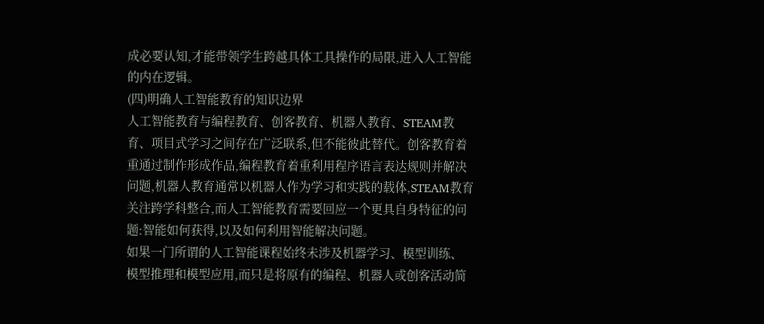成必要认知,才能带领学生跨越具体工具操作的局限,进入人工智能的内在逻辑。
(四)明确人工智能教育的知识边界
人工智能教育与编程教育、创客教育、机器人教育、STEAM教育、项目式学习之间存在广泛联系,但不能彼此替代。创客教育着重通过制作形成作品,编程教育着重利用程序语言表达规则并解决问题,机器人教育通常以机器人作为学习和实践的载体,STEAM教育关注跨学科整合,而人工智能教育需要回应一个更具自身特征的问题:智能如何获得,以及如何利用智能解决问题。
如果一门所谓的人工智能课程始终未涉及机器学习、模型训练、模型推理和模型应用,而只是将原有的编程、机器人或创客活动简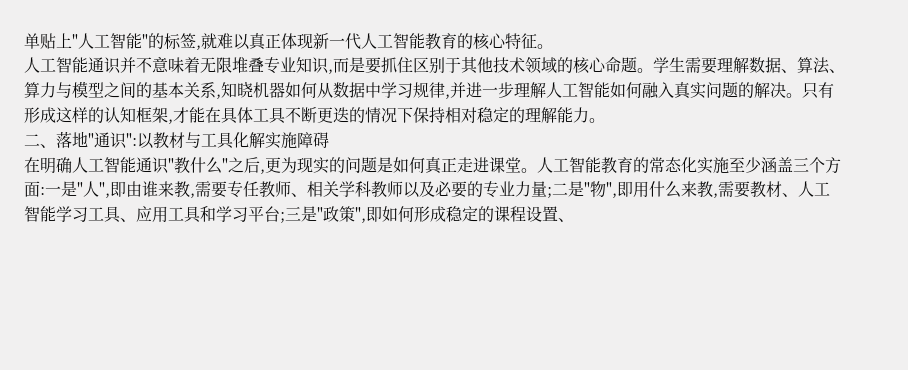单贴上"人工智能"的标签,就难以真正体现新一代人工智能教育的核心特征。
人工智能通识并不意味着无限堆叠专业知识,而是要抓住区别于其他技术领域的核心命题。学生需要理解数据、算法、算力与模型之间的基本关系,知晓机器如何从数据中学习规律,并进一步理解人工智能如何融入真实问题的解决。只有形成这样的认知框架,才能在具体工具不断更迭的情况下保持相对稳定的理解能力。
二、落地"通识":以教材与工具化解实施障碍
在明确人工智能通识"教什么"之后,更为现实的问题是如何真正走进课堂。人工智能教育的常态化实施至少涵盖三个方面:一是"人",即由谁来教,需要专任教师、相关学科教师以及必要的专业力量;二是"物",即用什么来教,需要教材、人工智能学习工具、应用工具和学习平台;三是"政策",即如何形成稳定的课程设置、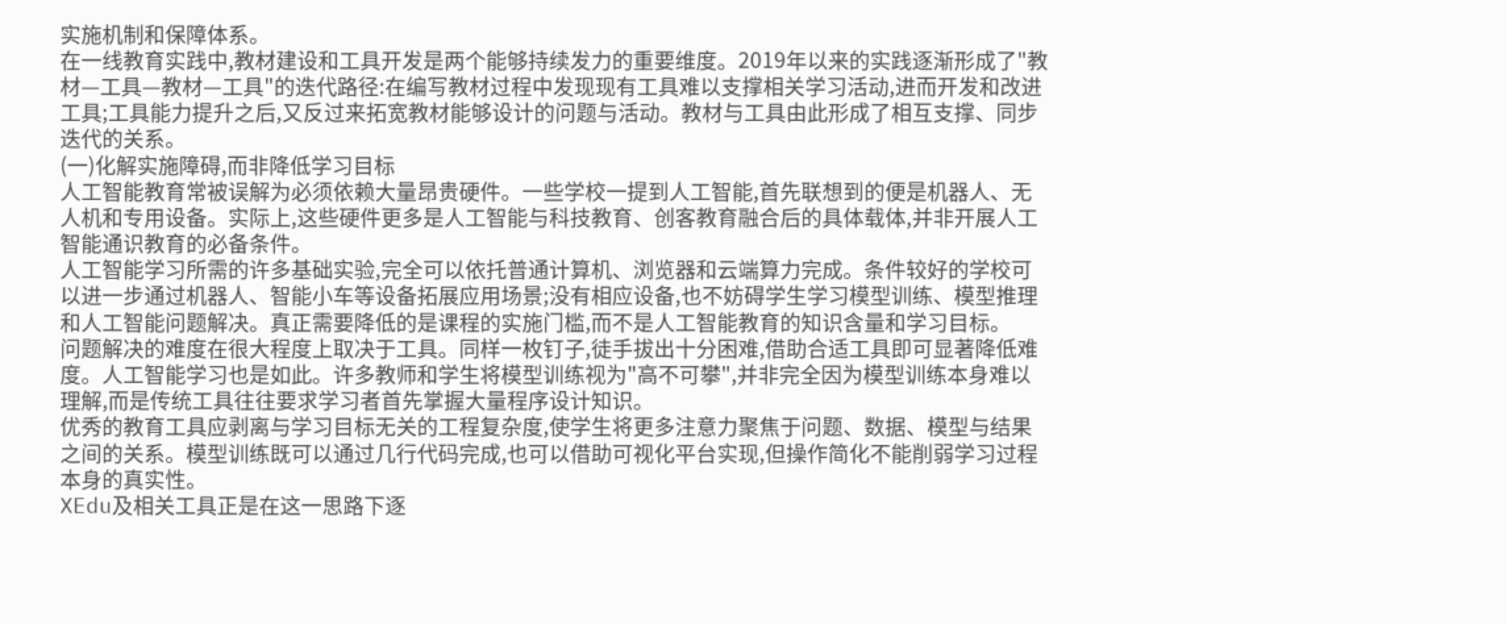实施机制和保障体系。
在一线教育实践中,教材建设和工具开发是两个能够持续发力的重要维度。2019年以来的实践逐渐形成了"教材—工具—教材—工具"的迭代路径:在编写教材过程中发现现有工具难以支撑相关学习活动,进而开发和改进工具;工具能力提升之后,又反过来拓宽教材能够设计的问题与活动。教材与工具由此形成了相互支撑、同步迭代的关系。
(一)化解实施障碍,而非降低学习目标
人工智能教育常被误解为必须依赖大量昂贵硬件。一些学校一提到人工智能,首先联想到的便是机器人、无人机和专用设备。实际上,这些硬件更多是人工智能与科技教育、创客教育融合后的具体载体,并非开展人工智能通识教育的必备条件。
人工智能学习所需的许多基础实验,完全可以依托普通计算机、浏览器和云端算力完成。条件较好的学校可以进一步通过机器人、智能小车等设备拓展应用场景;没有相应设备,也不妨碍学生学习模型训练、模型推理和人工智能问题解决。真正需要降低的是课程的实施门槛,而不是人工智能教育的知识含量和学习目标。
问题解决的难度在很大程度上取决于工具。同样一枚钉子,徒手拔出十分困难,借助合适工具即可显著降低难度。人工智能学习也是如此。许多教师和学生将模型训练视为"高不可攀",并非完全因为模型训练本身难以理解,而是传统工具往往要求学习者首先掌握大量程序设计知识。
优秀的教育工具应剥离与学习目标无关的工程复杂度,使学生将更多注意力聚焦于问题、数据、模型与结果之间的关系。模型训练既可以通过几行代码完成,也可以借助可视化平台实现,但操作简化不能削弱学习过程本身的真实性。
XEdu及相关工具正是在这一思路下逐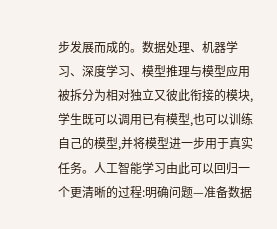步发展而成的。数据处理、机器学习、深度学习、模型推理与模型应用被拆分为相对独立又彼此衔接的模块,学生既可以调用已有模型,也可以训练自己的模型,并将模型进一步用于真实任务。人工智能学习由此可以回归一个更清晰的过程:明确问题—准备数据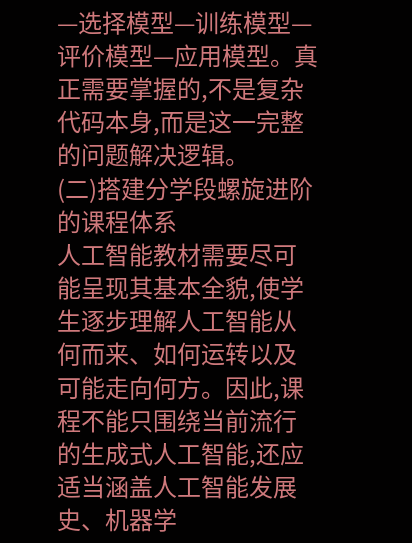—选择模型—训练模型—评价模型—应用模型。真正需要掌握的,不是复杂代码本身,而是这一完整的问题解决逻辑。
(二)搭建分学段螺旋进阶的课程体系
人工智能教材需要尽可能呈现其基本全貌,使学生逐步理解人工智能从何而来、如何运转以及可能走向何方。因此,课程不能只围绕当前流行的生成式人工智能,还应适当涵盖人工智能发展史、机器学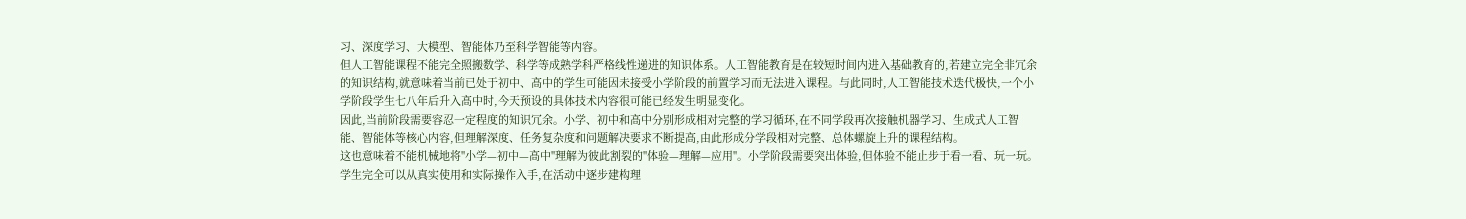习、深度学习、大模型、智能体乃至科学智能等内容。
但人工智能课程不能完全照搬数学、科学等成熟学科严格线性递进的知识体系。人工智能教育是在较短时间内进入基础教育的,若建立完全非冗余的知识结构,就意味着当前已处于初中、高中的学生可能因未接受小学阶段的前置学习而无法进入课程。与此同时,人工智能技术迭代极快,一个小学阶段学生七八年后升入高中时,今天预设的具体技术内容很可能已经发生明显变化。
因此,当前阶段需要容忍一定程度的知识冗余。小学、初中和高中分别形成相对完整的学习循环,在不同学段再次接触机器学习、生成式人工智能、智能体等核心内容,但理解深度、任务复杂度和问题解决要求不断提高,由此形成分学段相对完整、总体螺旋上升的课程结构。
这也意味着不能机械地将"小学—初中—高中"理解为彼此割裂的"体验—理解—应用"。小学阶段需要突出体验,但体验不能止步于看一看、玩一玩。学生完全可以从真实使用和实际操作入手,在活动中逐步建构理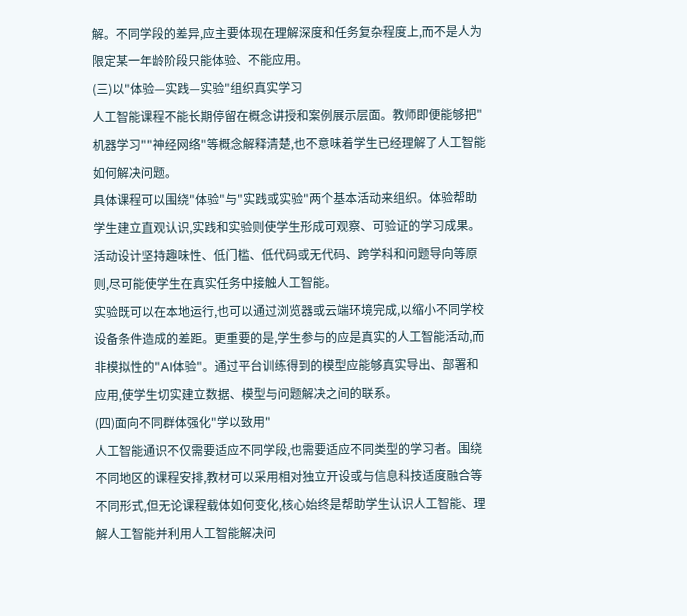解。不同学段的差异,应主要体现在理解深度和任务复杂程度上,而不是人为限定某一年龄阶段只能体验、不能应用。
(三)以"体验—实践—实验"组织真实学习
人工智能课程不能长期停留在概念讲授和案例展示层面。教师即便能够把"机器学习""神经网络"等概念解释清楚,也不意味着学生已经理解了人工智能如何解决问题。
具体课程可以围绕"体验"与"实践或实验"两个基本活动来组织。体验帮助学生建立直观认识,实践和实验则使学生形成可观察、可验证的学习成果。活动设计坚持趣味性、低门槛、低代码或无代码、跨学科和问题导向等原则,尽可能使学生在真实任务中接触人工智能。
实验既可以在本地运行,也可以通过浏览器或云端环境完成,以缩小不同学校设备条件造成的差距。更重要的是,学生参与的应是真实的人工智能活动,而非模拟性的"AI体验"。通过平台训练得到的模型应能够真实导出、部署和应用,使学生切实建立数据、模型与问题解决之间的联系。
(四)面向不同群体强化"学以致用"
人工智能通识不仅需要适应不同学段,也需要适应不同类型的学习者。围绕不同地区的课程安排,教材可以采用相对独立开设或与信息科技适度融合等不同形式,但无论课程载体如何变化,核心始终是帮助学生认识人工智能、理解人工智能并利用人工智能解决问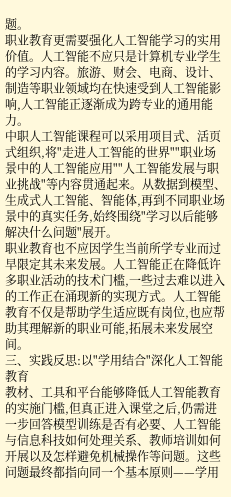题。
职业教育更需要强化人工智能学习的实用价值。人工智能不应只是计算机专业学生的学习内容。旅游、财会、电商、设计、制造等职业领域均在快速受到人工智能影响,人工智能正逐渐成为跨专业的通用能力。
中职人工智能课程可以采用项目式、活页式组织,将"走进人工智能的世界""职业场景中的人工智能应用""人工智能发展与职业挑战"等内容贯通起来。从数据到模型、生成式人工智能、智能体,再到不同职业场景中的真实任务,始终围绕"学习以后能够解决什么问题"展开。
职业教育也不应因学生当前所学专业而过早限定其未来发展。人工智能正在降低许多职业活动的技术门槛,一些过去难以进入的工作正在涌现新的实现方式。人工智能教育不仅是帮助学生适应既有岗位,也应帮助其理解新的职业可能,拓展未来发展空间。
三、实践反思:以"学用结合"深化人工智能教育
教材、工具和平台能够降低人工智能教育的实施门槛,但真正进入课堂之后,仍需进一步回答模型训练是否有必要、人工智能与信息科技如何处理关系、教师培训如何开展以及怎样避免机械操作等问题。这些问题最终都指向同一个基本原则——学用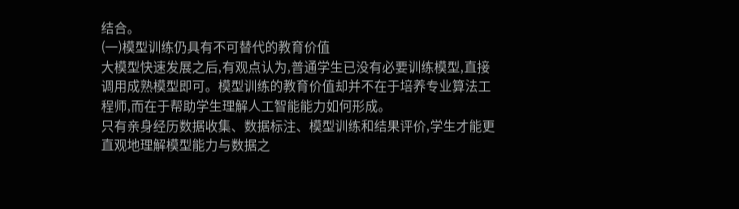结合。
(一)模型训练仍具有不可替代的教育价值
大模型快速发展之后,有观点认为,普通学生已没有必要训练模型,直接调用成熟模型即可。模型训练的教育价值却并不在于培养专业算法工程师,而在于帮助学生理解人工智能能力如何形成。
只有亲身经历数据收集、数据标注、模型训练和结果评价,学生才能更直观地理解模型能力与数据之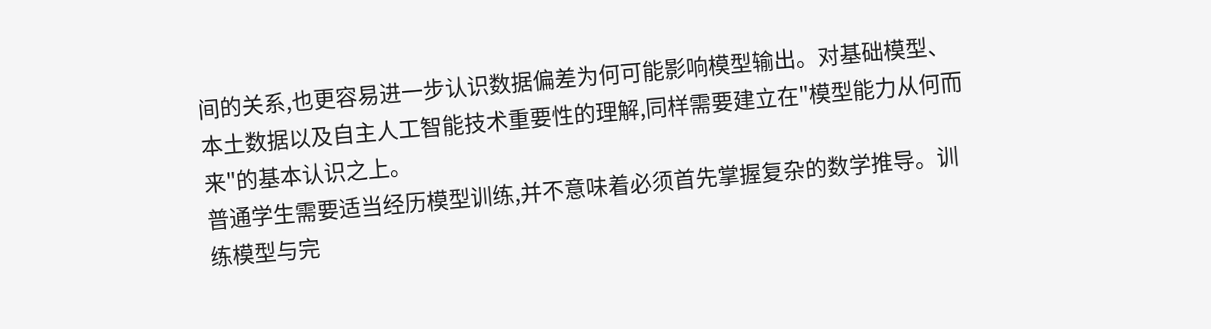间的关系,也更容易进一步认识数据偏差为何可能影响模型输出。对基础模型、本土数据以及自主人工智能技术重要性的理解,同样需要建立在"模型能力从何而来"的基本认识之上。
普通学生需要适当经历模型训练,并不意味着必须首先掌握复杂的数学推导。训练模型与完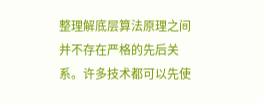整理解底层算法原理之间并不存在严格的先后关系。许多技术都可以先使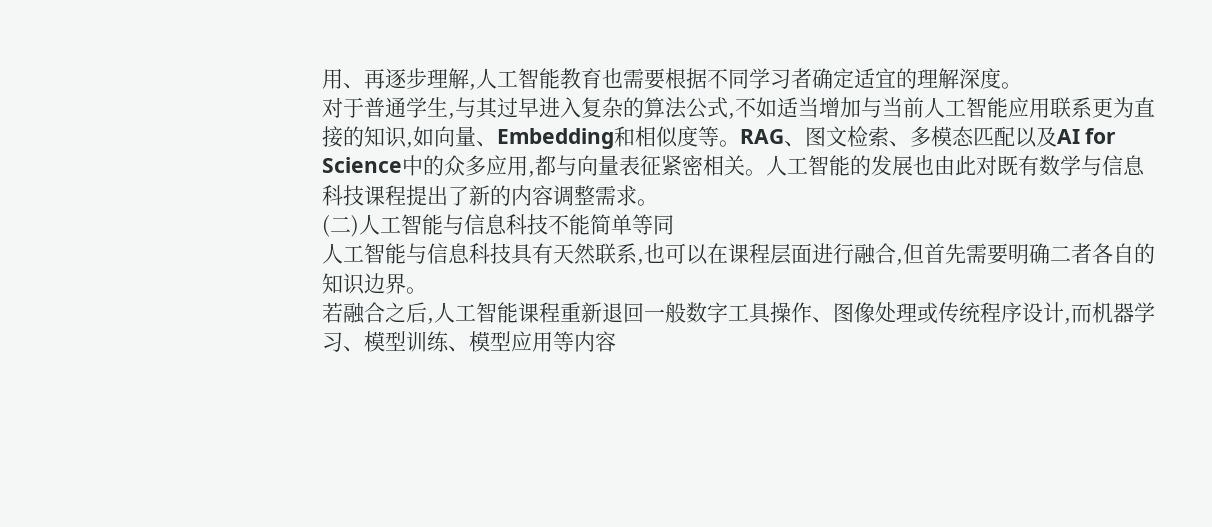用、再逐步理解,人工智能教育也需要根据不同学习者确定适宜的理解深度。
对于普通学生,与其过早进入复杂的算法公式,不如适当增加与当前人工智能应用联系更为直接的知识,如向量、Embedding和相似度等。RAG、图文检索、多模态匹配以及AI for Science中的众多应用,都与向量表征紧密相关。人工智能的发展也由此对既有数学与信息科技课程提出了新的内容调整需求。
(二)人工智能与信息科技不能简单等同
人工智能与信息科技具有天然联系,也可以在课程层面进行融合,但首先需要明确二者各自的知识边界。
若融合之后,人工智能课程重新退回一般数字工具操作、图像处理或传统程序设计,而机器学习、模型训练、模型应用等内容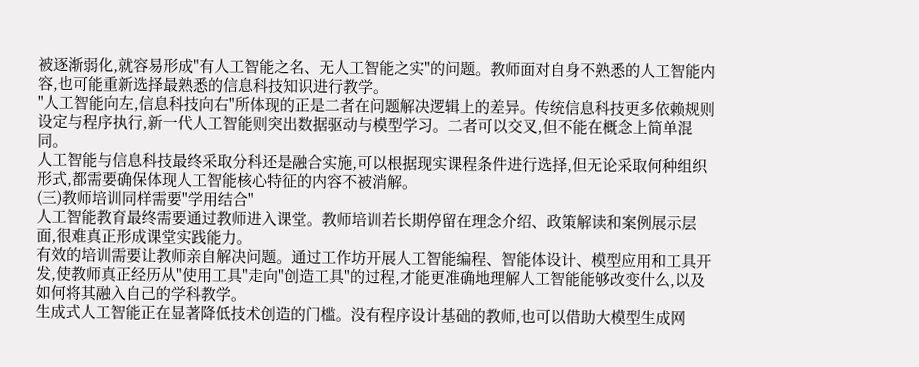被逐渐弱化,就容易形成"有人工智能之名、无人工智能之实"的问题。教师面对自身不熟悉的人工智能内容,也可能重新选择最熟悉的信息科技知识进行教学。
"人工智能向左,信息科技向右"所体现的正是二者在问题解决逻辑上的差异。传统信息科技更多依赖规则设定与程序执行,新一代人工智能则突出数据驱动与模型学习。二者可以交叉,但不能在概念上简单混同。
人工智能与信息科技最终采取分科还是融合实施,可以根据现实课程条件进行选择,但无论采取何种组织形式,都需要确保体现人工智能核心特征的内容不被消解。
(三)教师培训同样需要"学用结合"
人工智能教育最终需要通过教师进入课堂。教师培训若长期停留在理念介绍、政策解读和案例展示层面,很难真正形成课堂实践能力。
有效的培训需要让教师亲自解决问题。通过工作坊开展人工智能编程、智能体设计、模型应用和工具开发,使教师真正经历从"使用工具"走向"创造工具"的过程,才能更准确地理解人工智能能够改变什么,以及如何将其融入自己的学科教学。
生成式人工智能正在显著降低技术创造的门槛。没有程序设计基础的教师,也可以借助大模型生成网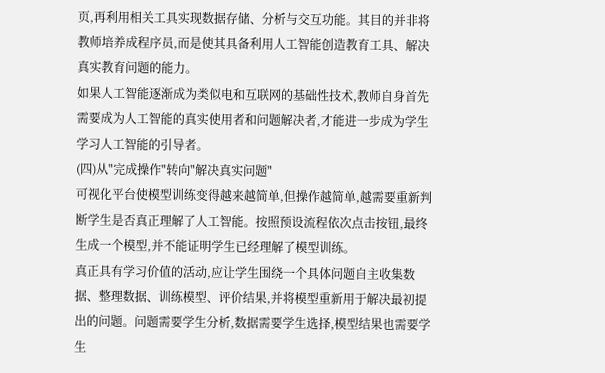页,再利用相关工具实现数据存储、分析与交互功能。其目的并非将教师培养成程序员,而是使其具备利用人工智能创造教育工具、解决真实教育问题的能力。
如果人工智能逐渐成为类似电和互联网的基础性技术,教师自身首先需要成为人工智能的真实使用者和问题解决者,才能进一步成为学生学习人工智能的引导者。
(四)从"完成操作"转向"解决真实问题"
可视化平台使模型训练变得越来越简单,但操作越简单,越需要重新判断学生是否真正理解了人工智能。按照预设流程依次点击按钮,最终生成一个模型,并不能证明学生已经理解了模型训练。
真正具有学习价值的活动,应让学生围绕一个具体问题自主收集数据、整理数据、训练模型、评价结果,并将模型重新用于解决最初提出的问题。问题需要学生分析,数据需要学生选择,模型结果也需要学生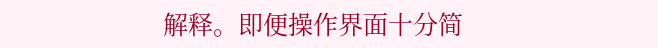解释。即便操作界面十分简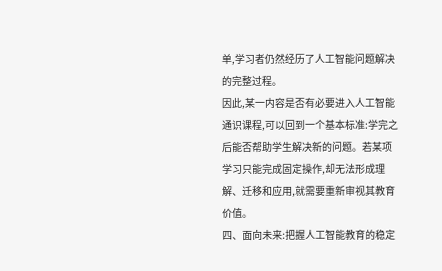单,学习者仍然经历了人工智能问题解决的完整过程。
因此,某一内容是否有必要进入人工智能通识课程,可以回到一个基本标准:学完之后能否帮助学生解决新的问题。若某项学习只能完成固定操作,却无法形成理解、迁移和应用,就需要重新审视其教育价值。
四、面向未来:把握人工智能教育的稳定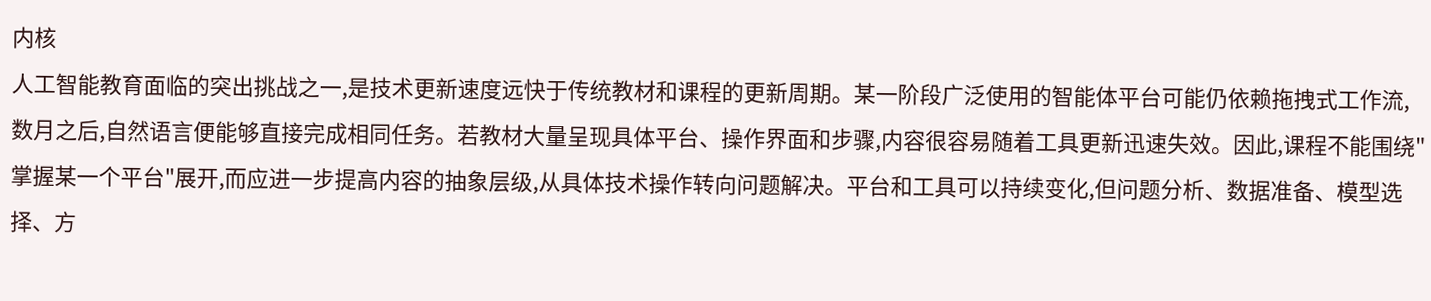内核
人工智能教育面临的突出挑战之一,是技术更新速度远快于传统教材和课程的更新周期。某一阶段广泛使用的智能体平台可能仍依赖拖拽式工作流,数月之后,自然语言便能够直接完成相同任务。若教材大量呈现具体平台、操作界面和步骤,内容很容易随着工具更新迅速失效。因此,课程不能围绕"掌握某一个平台"展开,而应进一步提高内容的抽象层级,从具体技术操作转向问题解决。平台和工具可以持续变化,但问题分析、数据准备、模型选择、方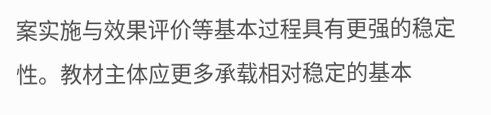案实施与效果评价等基本过程具有更强的稳定性。教材主体应更多承载相对稳定的基本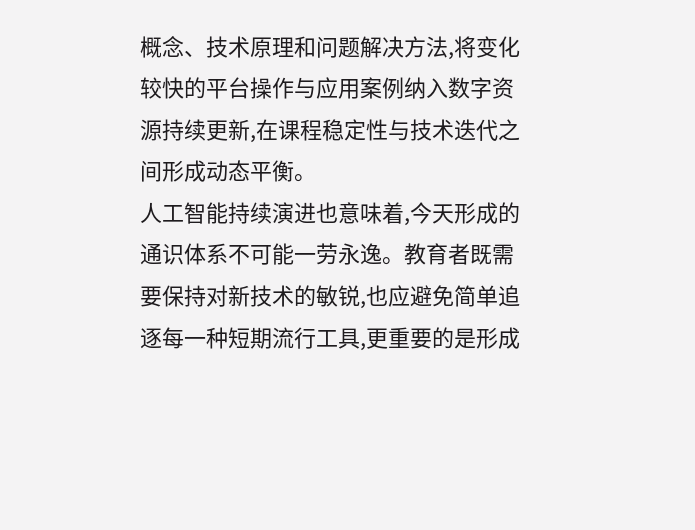概念、技术原理和问题解决方法,将变化较快的平台操作与应用案例纳入数字资源持续更新,在课程稳定性与技术迭代之间形成动态平衡。
人工智能持续演进也意味着,今天形成的通识体系不可能一劳永逸。教育者既需要保持对新技术的敏锐,也应避免简单追逐每一种短期流行工具,更重要的是形成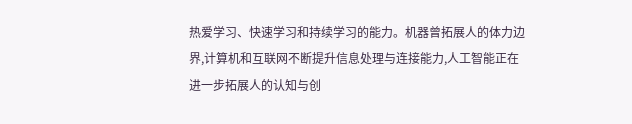热爱学习、快速学习和持续学习的能力。机器曾拓展人的体力边界,计算机和互联网不断提升信息处理与连接能力,人工智能正在进一步拓展人的认知与创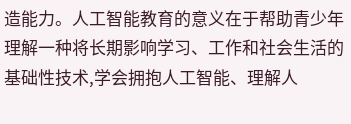造能力。人工智能教育的意义在于帮助青少年理解一种将长期影响学习、工作和社会生活的基础性技术,学会拥抱人工智能、理解人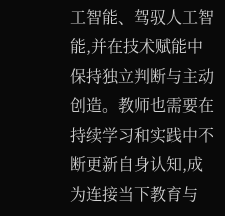工智能、驾驭人工智能,并在技术赋能中保持独立判断与主动创造。教师也需要在持续学习和实践中不断更新自身认知,成为连接当下教育与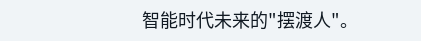智能时代未来的"摆渡人"。